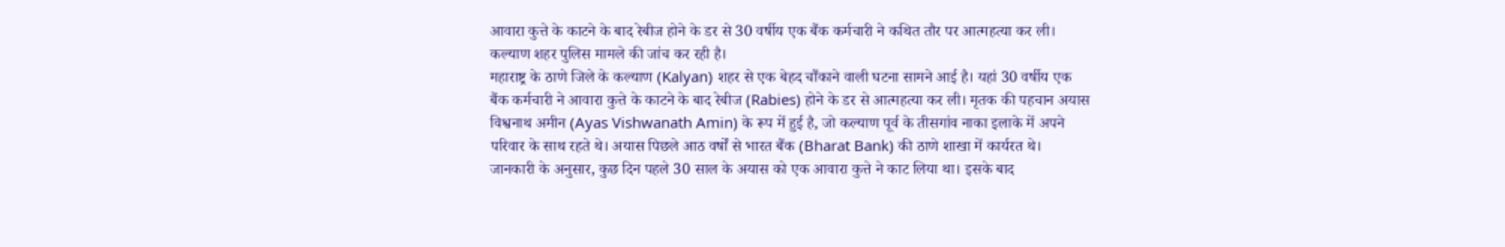आवारा कुत्ते के काटने के बाद रेबीज होने के डर से 30 वर्षीय एक बैंक कर्मचारी ने कथित तौर पर आत्महत्या कर ली। कल्याण शहर पुलिस मामले की जांच कर रही है।
महाराष्ट्र के ठाणे जिले के कल्याण (Kalyan) शहर से एक बेहद चौंकाने वाली घटना सामने आई है। यहां 30 वर्षीय एक बैंक कर्मचारी ने आवारा कुत्ते के काटने के बाद रेबीज (Rabies) होने के डर से आत्महत्या कर ली। मृतक की पहचान अयास विश्वनाथ अमीन (Ayas Vishwanath Amin) के रूप में हुई है, जो कल्याण पूर्व के तीसगांव नाका इलाके में अपने परिवार के साथ रहते थे। अयास पिछले आठ वर्षों से भारत बैंक (Bharat Bank) की ठाणे शाखा में कार्यरत थे।
जानकारी के अनुसार, कुछ दिन पहले 30 साल के अयास को एक आवारा कुत्ते ने काट लिया था। इसके बाद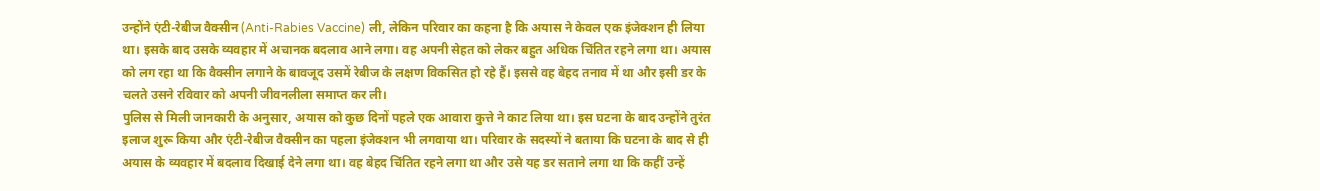उन्होंने एंटी-रेबीज वैक्सीन (Anti-Rabies Vaccine) ली, लेकिन परिवार का कहना है कि अयास ने केवल एक इंजेक्शन ही लिया था। इसके बाद उसके व्यवहार में अचानक बदलाव आने लगा। वह अपनी सेहत को लेकर बहुत अधिक चिंतित रहने लगा था। अयास को लग रहा था कि वैक्सीन लगाने के बावजूद उसमें रेबीज के लक्षण विकसित हो रहे हैं। इससे वह बेहद तनाव में था और इसी डर के चलते उसने रविवार को अपनी जीवनलीला समाप्त कर ली।
पुलिस से मिली जानकारी के अनुसार, अयास को कुछ दिनों पहले एक आवारा कुत्ते ने काट लिया था। इस घटना के बाद उन्होंने तुरंत इलाज शुरू किया और एंटी-रेबीज वैक्सीन का पहला इंजेक्शन भी लगवाया था। परिवार के सदस्यों ने बताया कि घटना के बाद से ही अयास के व्यवहार में बदलाव दिखाई देने लगा था। वह बेहद चिंतित रहने लगा था और उसे यह डर सताने लगा था कि कहीं उन्हें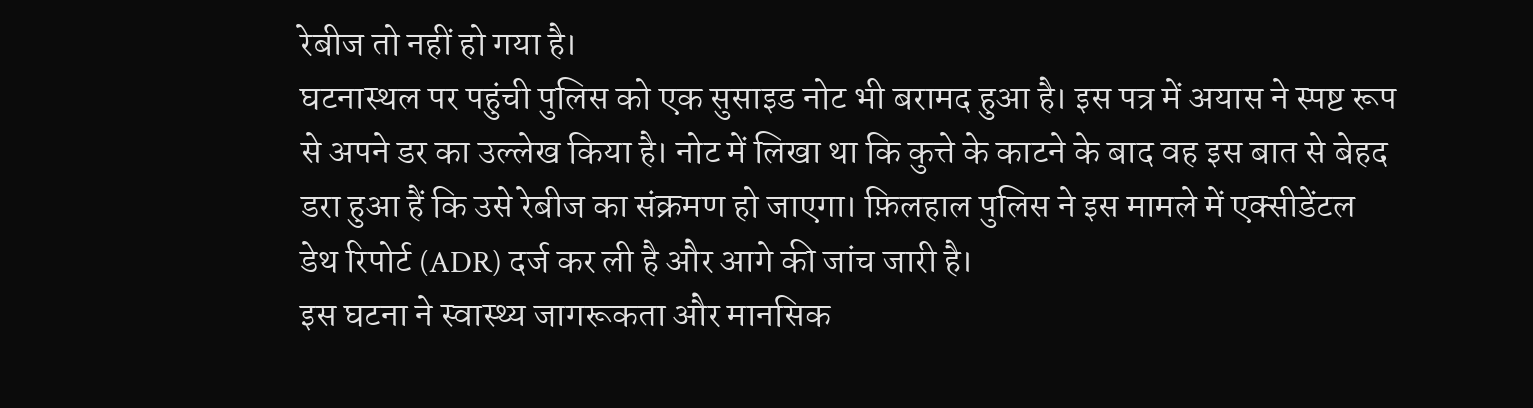रेबीज तो नहीं हो गया है।
घटनास्थल पर पहुंची पुलिस को एक सुसाइड नोट भी बरामद हुआ है। इस पत्र में अयास ने स्पष्ट रूप से अपने डर का उल्लेख किया है। नोट में लिखा था कि कुत्ते के काटने के बाद वह इस बात से बेहद डरा हुआ हैं कि उसे रेबीज का संक्रमण हो जाएगा। फ़िलहाल पुलिस ने इस मामले में एक्सीडेंटल डेथ रिपोर्ट (ADR) दर्ज कर ली है और आगे की जांच जारी है।
इस घटना ने स्वास्थ्य जागरूकता और मानसिक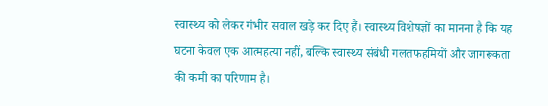स्वास्थ्य को लेकर गंभीर सवाल खड़े कर दिए हैं। स्वास्थ्य विशेषज्ञों का मानना है कि यह घटना केवल एक आत्महत्या नहीं, बल्कि स्वास्थ्य संबंधी गलतफहमियों और जागरूकता की कमी का परिणाम है।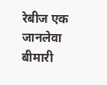रेबीज एक जानलेवा बीमारी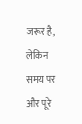जरूर है, लेकिन समय पर और पूरे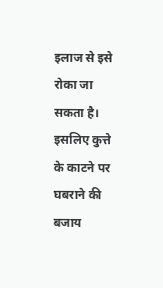इलाज से इसे रोका जा सकता है। इसलिए कुत्ते के काटने पर घबराने की बजाय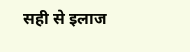सही से इलाज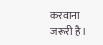करवाना जरूरी है।